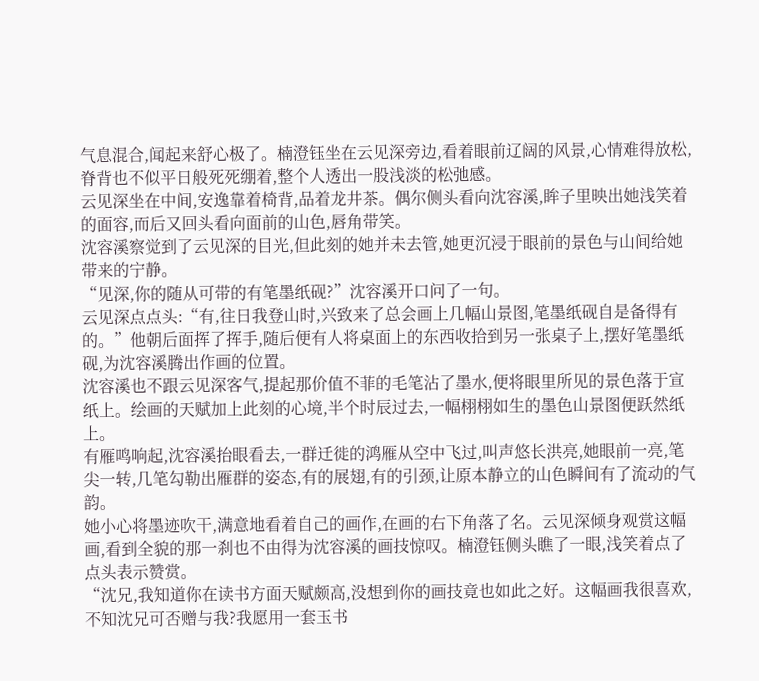气息混合,闻起来舒心极了。楠澄钰坐在云见深旁边,看着眼前辽阔的风景,心情难得放松,脊背也不似平日般死死绷着,整个人透出一股浅淡的松弛感。
云见深坐在中间,安逸靠着椅背,品着龙井茶。偶尔侧头看向沈容溪,眸子里映出她浅笑着的面容,而后又回头看向面前的山色,唇角带笑。
沈容溪察觉到了云见深的目光,但此刻的她并未去管,她更沉浸于眼前的景色与山间给她带来的宁静。
“见深,你的随从可带的有笔墨纸砚?”沈容溪开口问了一句。
云见深点点头:“有,往日我登山时,兴致来了总会画上几幅山景图,笔墨纸砚自是备得有的。”他朝后面挥了挥手,随后便有人将桌面上的东西收拾到另一张桌子上,摆好笔墨纸砚,为沈容溪腾出作画的位置。
沈容溪也不跟云见深客气,提起那价值不菲的毛笔沾了墨水,便将眼里所见的景色落于宣纸上。绘画的天赋加上此刻的心境,半个时辰过去,一幅栩栩如生的墨色山景图便跃然纸上。
有雁鸣响起,沈容溪抬眼看去,一群迁徙的鸿雁从空中飞过,叫声悠长洪亮,她眼前一亮,笔尖一转,几笔勾勒出雁群的姿态,有的展翅,有的引颈,让原本静立的山色瞬间有了流动的气韵。
她小心将墨迹吹干,满意地看着自己的画作,在画的右下角落了名。云见深倾身观赏这幅画,看到全貌的那一刹也不由得为沈容溪的画技惊叹。楠澄钰侧头瞧了一眼,浅笑着点了点头表示赞赏。
“沈兄,我知道你在读书方面天赋颇高,没想到你的画技竟也如此之好。这幅画我很喜欢,不知沈兄可否赠与我?我愿用一套玉书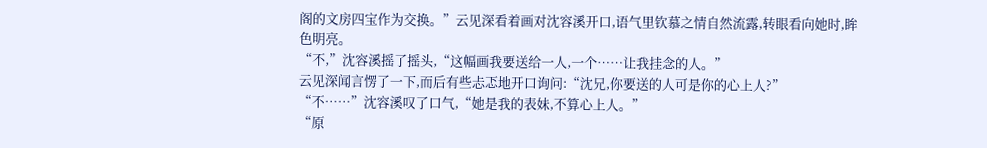阁的文房四宝作为交换。”云见深看着画对沈容溪开口,语气里钦慕之情自然流露,转眼看向她时,眸色明亮。
“不,”沈容溪摇了摇头,“这幅画我要送给一人,一个……让我挂念的人。”
云见深闻言愣了一下,而后有些忐忑地开口询问:“沈兄,你要送的人可是你的心上人?”
“不……”沈容溪叹了口气,“她是我的表妹,不算心上人。”
“原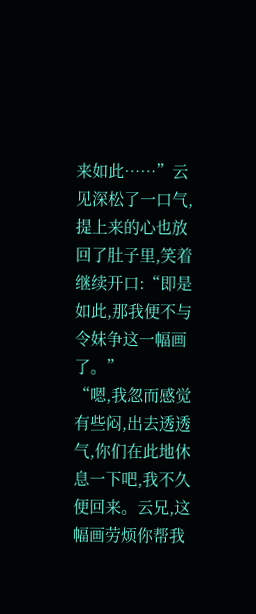来如此……”云见深松了一口气,提上来的心也放回了肚子里,笑着继续开口:“即是如此,那我便不与令妹争这一幅画了。”
“嗯,我忽而感觉有些闷,出去透透气,你们在此地休息一下吧,我不久便回来。云兄,这幅画劳烦你帮我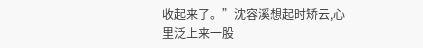收起来了。”沈容溪想起时矫云,心里泛上来一股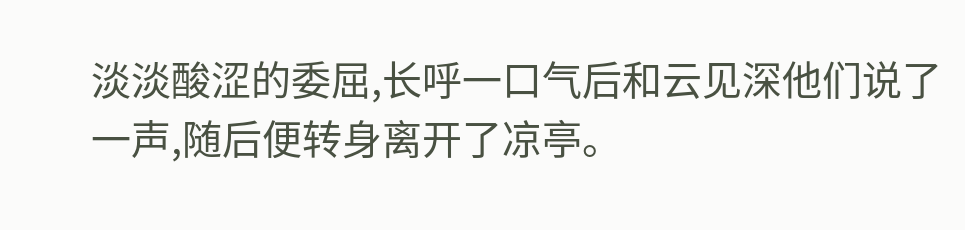淡淡酸涩的委屈,长呼一口气后和云见深他们说了一声,随后便转身离开了凉亭。